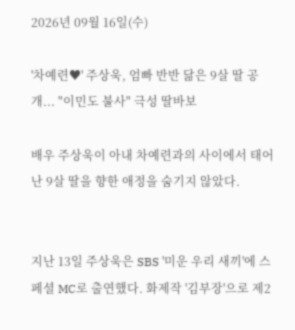2026년 09월 16일(수)

'차예련♥' 주상욱, 엄빠 반반 닮은 9살 딸 공개... "이민도 불사" 극성 딸바보

배우 주상욱이 아내 차예련과의 사이에서 태어난 9살 딸을 향한 애정을 숨기지 않았다.


지난 13일 주상욱은 SBS '미운 우리 새끼'에 스페셜 MC로 출연했다. 화제작 '김부장'으로 제2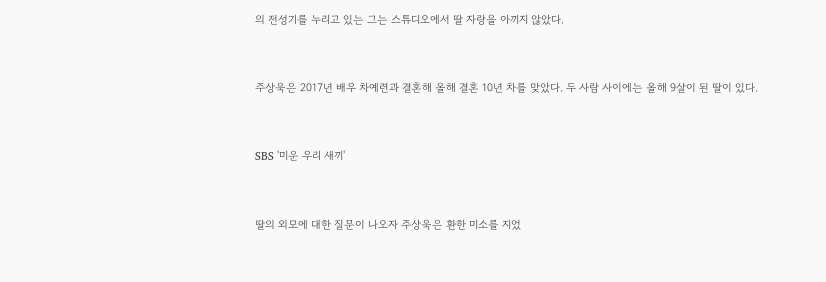의 전성기를 누리고 있는 그는 스튜디오에서 딸 자랑을 아끼지 않았다.


주상욱은 2017년 배우 차예련과 결혼해 올해 결혼 10년 차를 맞았다. 두 사람 사이에는 올해 9살이 된 딸이 있다.


SBS '미운 우리 새끼'


딸의 외모에 대한 질문이 나오자 주상욱은 환한 미소를 지었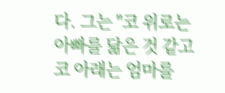다. 그는 "코 위로는 아빠를 닮은 것 같고 코 아래는 엄마를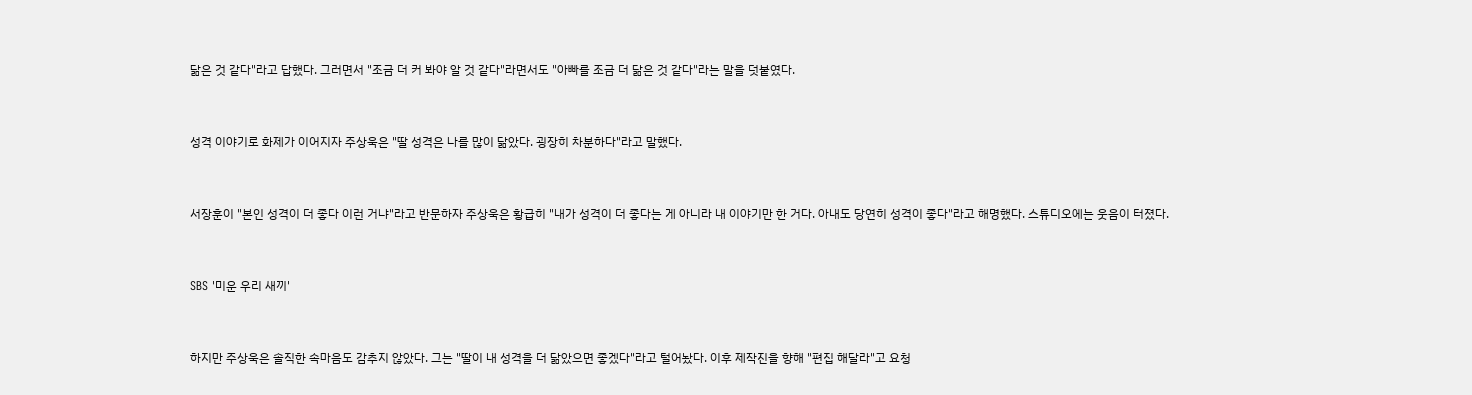닮은 것 같다"라고 답했다. 그러면서 "조금 더 커 봐야 알 것 같다"라면서도 "아빠를 조금 더 닮은 것 같다"라는 말을 덧붙였다.


성격 이야기로 화제가 이어지자 주상욱은 "딸 성격은 나를 많이 닮았다. 굉장히 차분하다"라고 말했다.


서장훈이 "본인 성격이 더 좋다 이런 거냐"라고 반문하자 주상욱은 황급히 "내가 성격이 더 좋다는 게 아니라 내 이야기만 한 거다. 아내도 당연히 성격이 좋다"라고 해명했다. 스튜디오에는 웃음이 터졌다.


SBS '미운 우리 새끼'


하지만 주상욱은 솔직한 속마음도 감추지 않았다. 그는 "딸이 내 성격을 더 닮았으면 좋겠다"라고 털어놨다. 이후 제작진을 향해 "편집 해달라"고 요청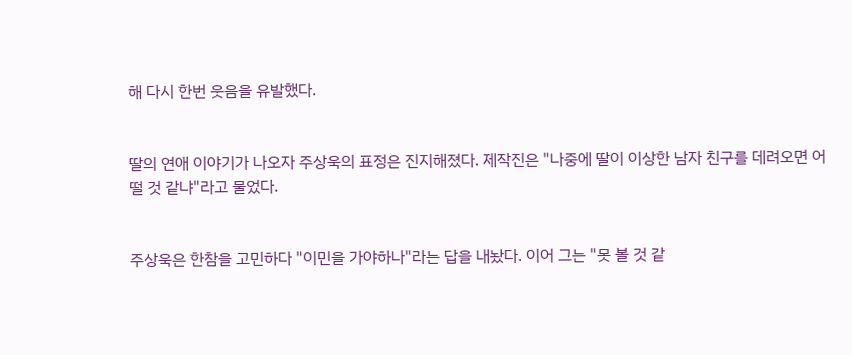해 다시 한번 웃음을 유발했다.


딸의 연애 이야기가 나오자 주상욱의 표정은 진지해졌다. 제작진은 "나중에 딸이 이상한 남자 친구를 데려오면 어떨 것 같냐"라고 물었다.


주상욱은 한참을 고민하다 "이민을 가야하나"라는 답을 내놨다. 이어 그는 "못 볼 것 같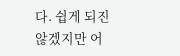다. 쉽게 되진 않겠지만 어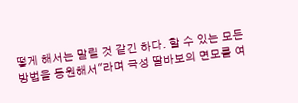떻게 해서는 말릴 것 같긴 하다. 할 수 있는 모든 방법을 동원해서"라며 극성 딸바보의 면모를 여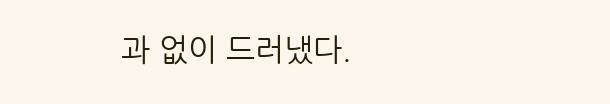과 없이 드러냈다.